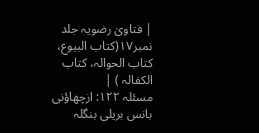| فتاویٰ رضویہ جلد نمبر۱۷(کتاب البیوع، کتاب الحوالہ، کتاب الکفالہ ) |
مسئلہ ۱۲۲: ازچھاؤنی بانس بریلی بنگلہ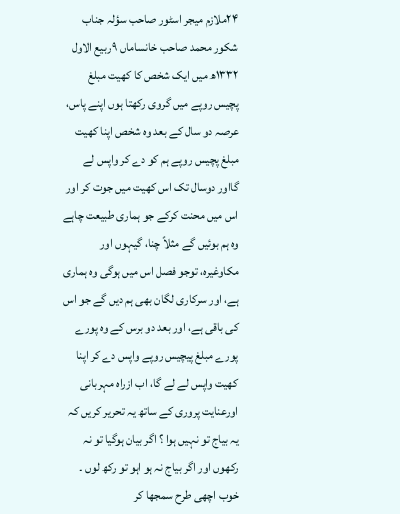۲۴ملازم میجر اسٹور صاحب سؤلہ جناب شکور محمد صاحب خانساماں ۹ربیع الاول ۱۳۳۲ھ میں ایک شخص کا کھیت مبلغ پچیس روپے میں گروی رکھتا ہوں اپنے پاس، عرصہ دو سال کے بعد وہ شخص اپنا کھیت مبلغ پچیس روپے ہم کو دے کر واپس لے گااور دوسال تک اس کھیت میں جوت کر اور اس میں محنت کرکے جو ہماری طبیعت چاہے وہ ہم بوئیں گے مثلاً چنا، گیہوں اور مکاوغیرہ، توجو فصل اس میں ہوگی وہ ہماری ہے، اور سرکاری لگان بھی ہم دیں گے جو اس کی باقی ہے، اور بعد دو برس کے وہ پورے پورے مبلغ پیچیس روپے واپس دے کر اپنا کھیت واپس لے لے گا، اب ازراہ مہربانی اورعنایت پروری کے ساتھ یہ تحریر کریں کہ یہ بیاج تو نہیں ہوا ؟ اگر بیان ہوگیا تو نہ رکھوں اور اگر بیاج نہ ہو اہو تو رکھ لوں ۔ خوب اچھی طرح سمجھا کر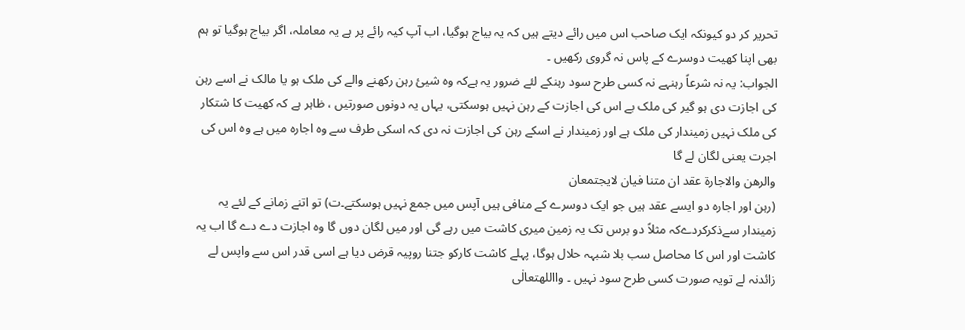تحریر کر دو کیونکہ ایک صاحب اس میں رائے دیتے ہیں کہ یہ بیاج ہوگیا، اب آپ کیہ رائے پر ہے یہ معاملہ، اگر بیاج ہوگیا تو ہم بھی اپنا کھیت دوسرے کے پاس نہ گروی رکھیں ۔
الجواب: یہ نہ شرعاً رہنہے نہ کسی طرح سود رہنکے لئے ضرور یہ ہےکہ وہ شیئ رہن رکھنے والے کی ملک ہو یا مالک نے اسے رہن کی اجازت دی ہو گیر کی ملک بے اس کی اجازت کے رہن نہیں ہوسکتی، یہاں یہ دونوں صورتیں ، ظاہر ہے کہ کھیت کا شتکار کی ملک نہیں زمیندار کی ملک ہے اور زمیندار نے اسکے رہن کی اجازت نہ دی کہ اسکی طرف سے وہ اجارہ میں ہے وہ اس کی اجرت یعنی لگان لے گا
والرھن والاجارۃ عقد ان متنا فیان لایجتمعان
(رہن اور اجارہ دو ایسے عقد ہیں جو ایک دوسرے کے منافی ہیں آپس میں جمع نہیں ہوسکتے۔ت) تو اتنے زمانے کے لئے یہ زمیندار سےذکرکردےکہ مثلاً دو برس تک یہ زمین میری کاشت میں رہے گی اور میں لگان دوں گا وہ اجازت دے دے گا اب یہ کاشت اور اس کا محاصل سب بلا شبہہ حلال ہوگا، پہلے کاشت کارکو جتنا روپیہ قرض دیا ہے اسی قدر اس سے واپس لے زائدنہ لے تویہ صورت کسی طرح سود نہیں ۔ وااللهتعالٰی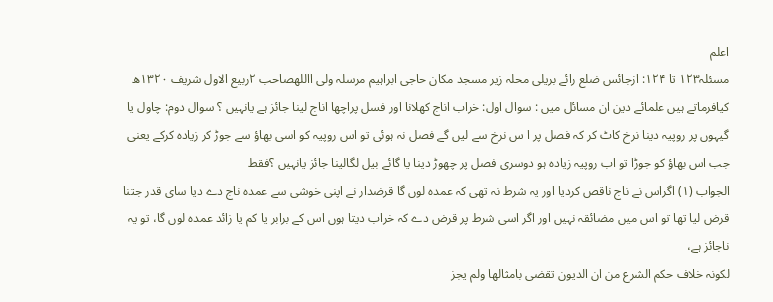اعلم
مسئلہ۱۲۳ تا ۱۲۴: ازجائس ضلع رائے بریلی محلہ زیر مسجد مکان حاجی ابراہیم مرسلہ ولی االلهصاحب ۲ربیع الاول شریف ۱۳۲۰ھ کیافرماتے ہیں علمائے دین ان مسائل میں : سوال اول: خراب اناج کھلانا اور فسل پراچھا اناج لینا جائز ہے یانہیں ؟ سوال دوم: چاول یا گیہوں پر روپیہ دینا نرخ کاٹ کر کہ فصل پر ا س نرخ سے لیں گے فصل نہ ہوئی تو اس روپیہ کو اسی بھاؤ سے جوڑ کر زیادہ کرکے یعنی جب اس بھاؤ کو جوڑا تو اب روپیہ زیادہ ہو دوسری فصل پر چھوڑ دینا یا گائے بیل لگالینا جائز یانہیں ؟فقط
الجواب (۱) اگراس نے ناج ناقص کردیا اور یہ شرط نہ تھی کہ عمدہ لوں گا قرضدار نے اپنی خوشی سے عمدہ ناج دے دیا سای قدر جتنا قرض لیا تھا تو اس میں مضائقہ نہیں اور اگر اسی شرط پر قرض دے کہ خراب دیتا ہوں اس کے برابر یا کم یا زائد عمدہ لوں گا، تو یہ ناجائز ہے،
لکونہ خلاف حکم الشرع من ان الدیون تقضی بامثالھا ولم یجز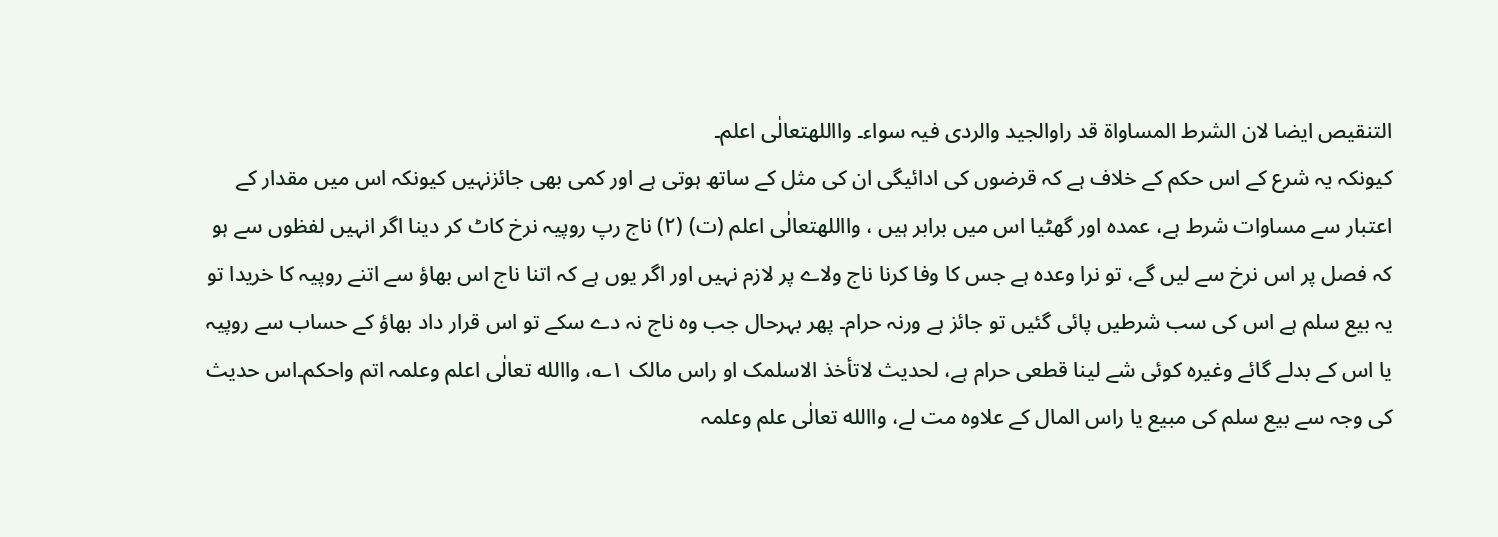التنقیص ایضا لان الشرط المساواۃ قد راوالجید والردی فیہ سواء۔ وااللهتعالٰی اعلم۔
کیونکہ یہ شرع کے اس حکم کے خلاف ہے کہ قرضوں کی ادائیگی ان کی مثل کے ساتھ ہوتی ہے اور کمی بھی جائزنہیں کیونکہ اس میں مقدار کے اعتبار سے مساوات شرط ہے، عمدہ اور گھٹیا اس میں برابر ہیں ، وااللهتعالٰی اعلم (ت) (۲) ناج رپ روپیہ نرخ کاٹ کر دینا اگر انہیں لفظوں سے ہو کہ فصل پر اس نرخ سے لیں گے، تو نرا وعدہ ہے جس کا وفا کرنا ناج ولاے پر لازم نہیں اور اگر یوں ہے کہ اتنا ناج اس بھاؤ سے اتنے روپیہ کا خریدا تو یہ بیع سلم ہے اس کی سب شرطیں پائی گئیں تو جائز ہے ورنہ حرام۔ پھر بہرحال جب وہ ناج نہ دے سکے تو اس قرار داد بھاؤ کے حساب سے روپیہ یا اس کے بدلے گائے وغیرہ کوئی شے لینا قطعی حرام ہے، لحدیث لاتأخذ الاسلمک او راس مالک ۱؎، واالله تعالٰی اعلم وعلمہ اتم واحکم۔اس حدیث کی وجہ سے بیع سلم کی مبیع یا راس المال کے علاوہ مت لے، واالله تعالٰی علم وعلمہ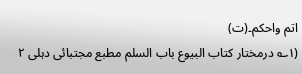اتم واحکم۔(ت)
(۱؎ درمختار کتاب البیوع باب السلم مطبع مجتبائی دہلی ۲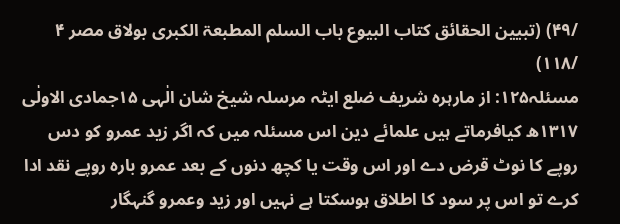/۴۹) (تبیین الحقائق کتاب البیوع باب السلم المطبعۃ الکبری بولاق مصر ۴ /۱۱۸)
مسئلہ۱۲۵: از مارہرہ شریف ضلع ایٹہ مرسلہ شیخ شان الٰہی ۱۵جمادی الاولٰی ۱۳۱۷ھ کیافرماتے ہیں علمائے دین اس مسئلہ میں کہ اگر زید عمرو کو دس روپے کا نوٹ قرض دے اور اس وقت یا کچھ دنوں کے بعد عمرو بارہ روپے نقد ادا کرے تو اس پر سود کا اطلاق ہوسکتا ہے نہیں اور زید وعمرو گنہگار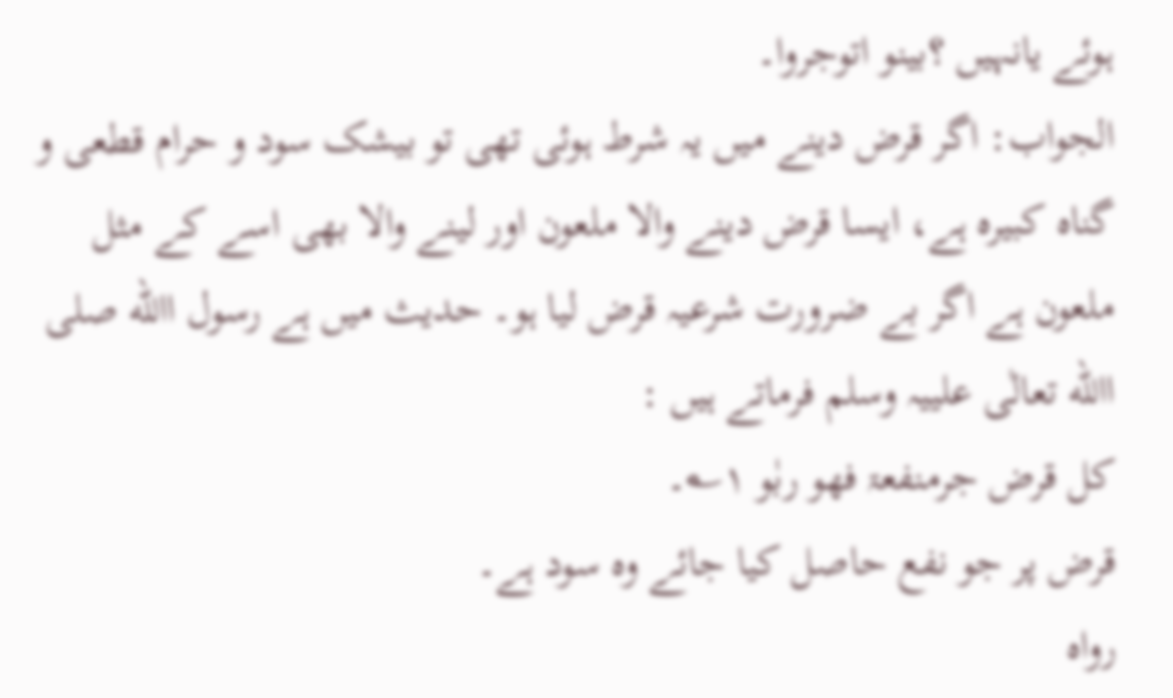ہوئے یانہیں ؟بینو اتوجروا۔
الجواب: اگر قرض دینے میں یہ شرط ہوئی تھی تو بیشک سود و حرام قطعی و گناہ کبیرہ ہے، ایسا قرض دینے والا ملعون اور لینے والا بھی اسے کے مثل ملعون ہے اگر بے ضرورت شرعیہ قرض لیا ہو۔ حدیث میں ہے رسول االله صلی االله تعالٰی علییہ وسلم فرماتے ہیں :
کل قرض جرمنفعۃ فھو ربٰو ۱؎۔
قرض پر جو نفع حاصل کیا جائے وہ سود ہے۔
رواہ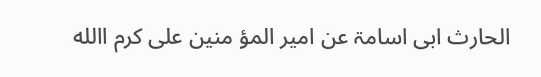الحارث ابی اسامۃ عن امیر المؤ منین علی کرم االله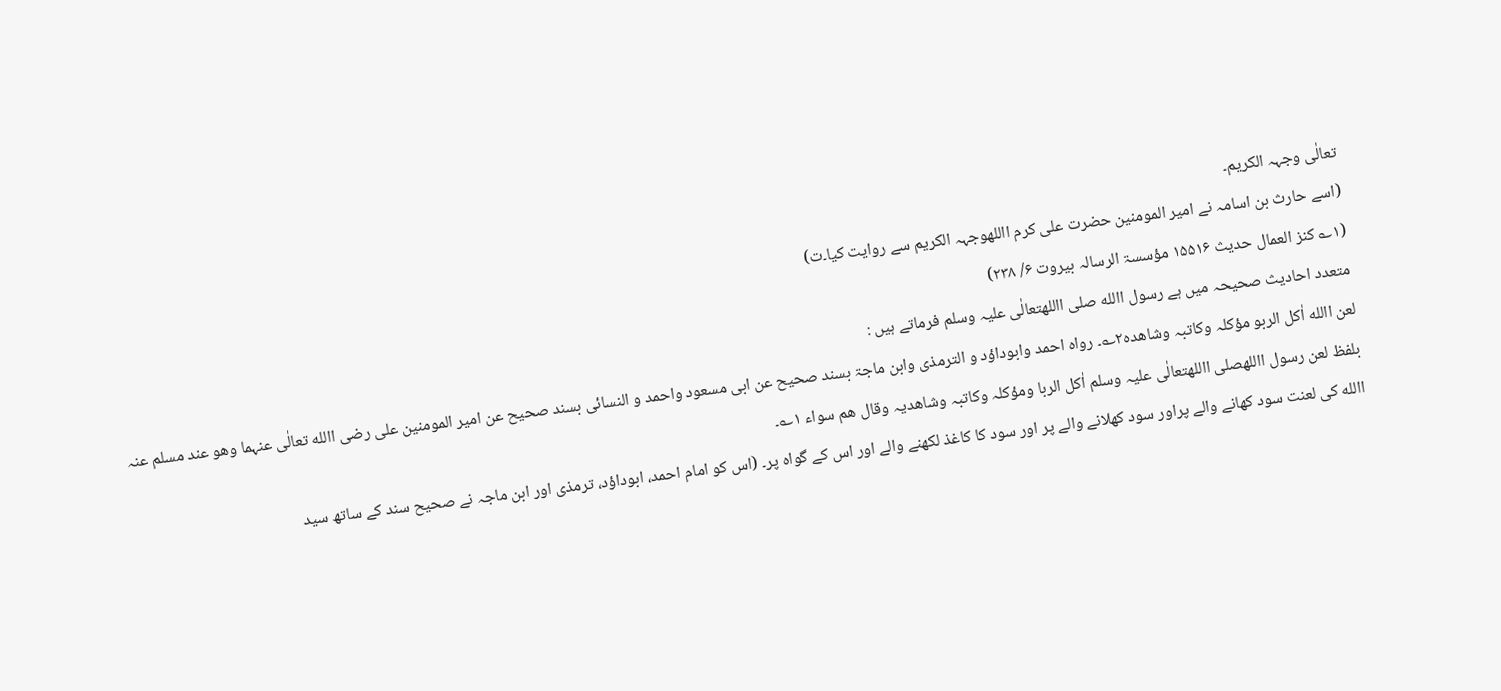تعالٰی وجہہ الکریم۔
(اسے حارث بن اسامہ نے امیر المومنین حضرت علی کرم االلهوجہہ الکریم سے روایت کیا۔ت)
(۱؎ کنز العمال حدیث ۱۵۵۱۶ مؤسسۃ الرسالہ بیروت ۶/ ۲۳۸)
متعدد احادیث صحیحہ میں ہے رسول االله صلی االلهتعالٰی علیہ وسلم فرماتے ہیں :
لعن االله اٰکل الربو مؤکلہ وکاتبہ وشاھدہ۲؎۔ رواہ احمد وابوداؤد و الترمذی وابن ماجۃ بسند صحیح عن ابی مسعود واحمد و النسائی بسند صحیح عن امیر المومنین علی رضی االله تعالٰی عنہما وھو عند مسلم عنہ بلفظ لعن رسول االلهصلی االلهتعالٰی علیہ وسلم اٰکل الربا ومؤکلہ وکاتبہ وشاھدیہ وقال ھم سواء ۱؎۔
االله کی لعنت سود کھانے والے پراور سود کھلانے والے پر اور سود کا کاغذ لکھنے والے اور اس کے گواہ پر۔ (اس کو امام احمد، ابوداؤد، ترمذی اور ابن ماجہ نے صحیح سند کے ساتھ سید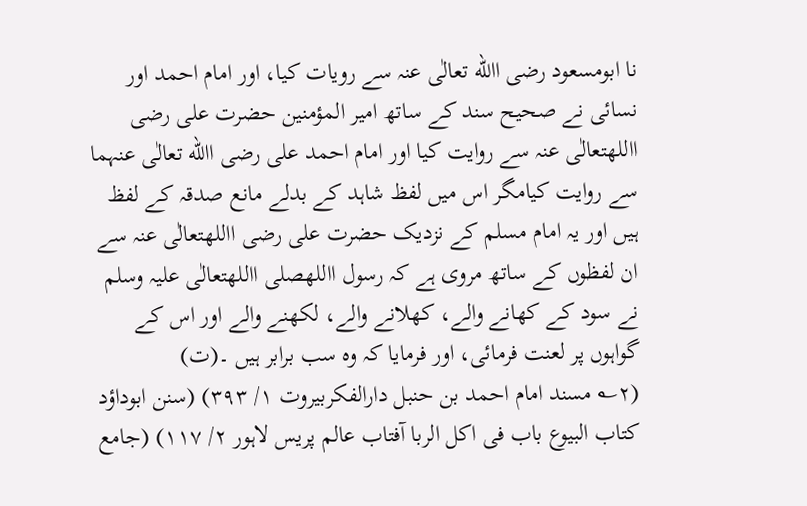نا ابومسعود رضی االله تعالٰی عنہ سے رویات کیا، اور امام احمد اور نسائی نے صحیح سند کے ساتھ امیر المؤمنین حضرت علی رضی االلهتعالٰی عنہ سے روایت کیا اور امام احمد علی رضی االله تعالٰی عنہما سے روایت کیامگر اس میں لفظ شاہد کے بدلے مانع صدقہ کے لفظ ہیں اور یہ امام مسلم کے نزدیک حضرت علی رضی االلهتعالٰی عنہ سے ان لفظوں کے ساتھ مروی ہے کہ رسول االلهصلی االلهتعالٰی علیہ وسلم نے سود کے کھانے والے، کھلانے والے، لکھنے والے اور اس کے گواہوں پر لعنت فرمائی، اور فرمایا کہ وہ سب برابر ہیں ۔(ت)
(۲؎ مسند امام احمد بن حنبل دارالفکربیروت ۱/ ۳۹۳) (سنن ابوداؤد کتاب البیوع باب فی اکل الربا آفتاب عالم پریس لاہور ۲/ ۱۱۷) (جامع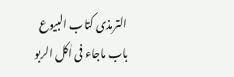الترمذی کتاب البیوع باب ماجاء فی اٰکل الربو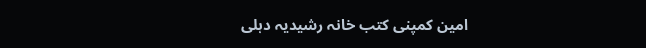امین کمپنی کتب خانہ رشیدیہ دہلی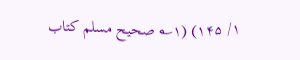۱/ ۱۴۵) (۱؎ صحیح مسلم کتاب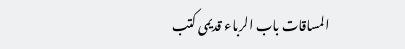المساقات باب الرباء قدیمی کتب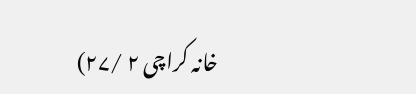خانہ کراچی ۲ /۲۷)